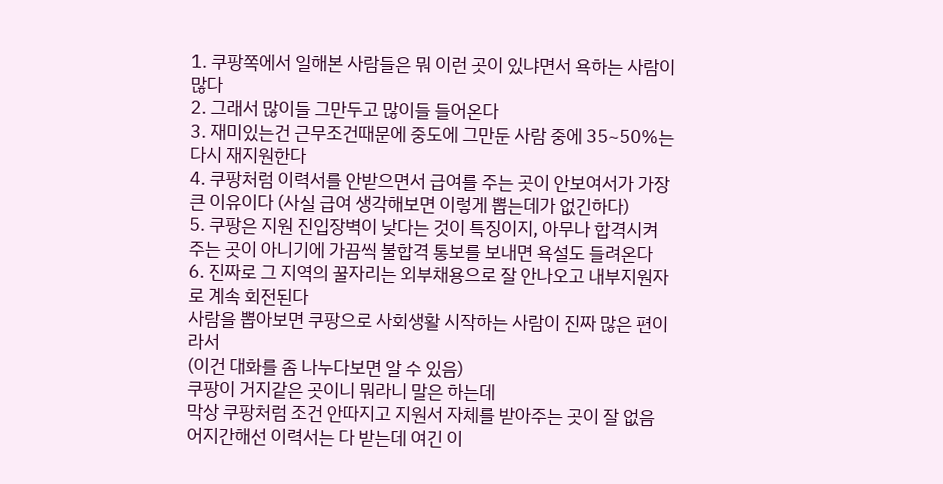1. 쿠팡쪽에서 일해본 사람들은 뭐 이런 곳이 있냐면서 욕하는 사람이 많다
2. 그래서 많이들 그만두고 많이들 들어온다
3. 재미있는건 근무조건때문에 중도에 그만둔 사람 중에 35~50%는 다시 재지원한다
4. 쿠팡처럼 이력서를 안받으면서 급여를 주는 곳이 안보여서가 가장 큰 이유이다 (사실 급여 생각해보면 이렇게 뽑는데가 없긴하다)
5. 쿠팡은 지원 진입장벽이 낮다는 것이 특징이지, 아무나 합격시켜주는 곳이 아니기에 가끔씩 불합격 통보를 보내면 욕설도 들려온다
6. 진짜로 그 지역의 꿀자리는 외부채용으로 잘 안나오고 내부지원자로 계속 회전된다
사람을 뽑아보면 쿠팡으로 사회생활 시작하는 사람이 진짜 많은 편이라서
(이건 대화를 좀 나누다보면 알 수 있음)
쿠팡이 거지같은 곳이니 뭐라니 말은 하는데
막상 쿠팡처럼 조건 안따지고 지원서 자체를 받아주는 곳이 잘 없음
어지간해선 이력서는 다 받는데 여긴 이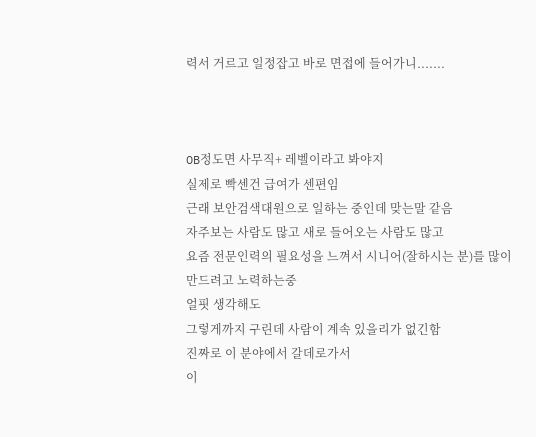력서 거르고 일정잡고 바로 면접에 들어가니.......



OB정도면 사무직+ 레벨이라고 봐야지
실제로 빡센건 급여가 센편임
근래 보안검색대원으로 일하는 중인데 맞는말 같음
자주보는 사람도 많고 새로 들어오는 사람도 많고
요즘 전문인력의 필요성을 느껴서 시니어(잘하시는 분)를 많이 만드려고 노력하는중
얼핏 생각해도
그렇게까지 구린데 사람이 계속 있을리가 없긴함
진짜로 이 분야에서 갈데로가서
이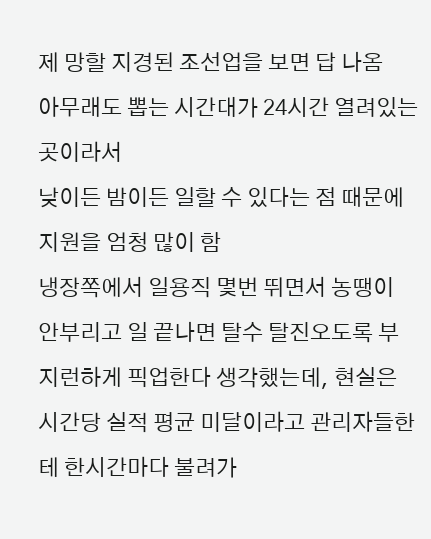제 망할 지경된 조선업을 보면 답 나옴
아무래도 뽑는 시간대가 24시간 열려있는 곳이라서
낮이든 밤이든 일할 수 있다는 점 때문에 지원을 엄청 많이 함
냉장쪽에서 일용직 몇번 뛰면서 농땡이 안부리고 일 끝나면 탈수 탈진오도록 부지런하게 픽업한다 생각했는데, 현실은 시간당 실적 평균 미달이라고 관리자들한테 한시간마다 불려가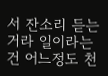서 잔소리 듣는거라 일이라는건 어느정도 천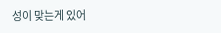성이 맞는게 있어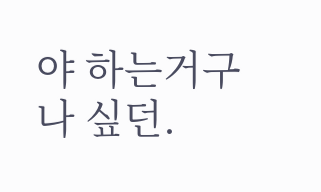야 하는거구나 싶던.